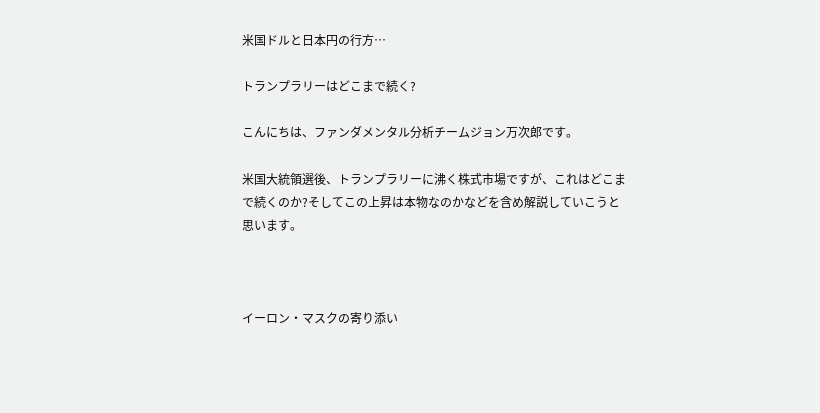米国ドルと日本円の行方…

トランプラリーはどこまで続く?

こんにちは、ファンダメンタル分析チームジョン万次郎です。

米国大統領選後、トランプラリーに沸く株式市場ですが、これはどこまで続くのか?そしてこの上昇は本物なのかなどを含め解説していこうと思います。



イーロン・マスクの寄り添い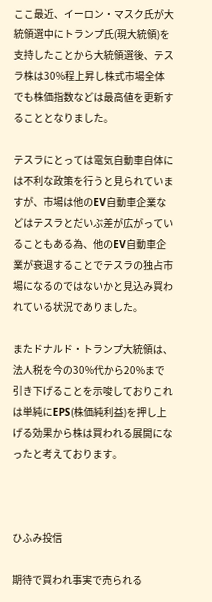ここ最近、イーロン・マスク氏が大統領選中にトランプ氏(現大統領)を支持したことから大統領選後、テスラ株は30%程上昇し株式市場全体でも株価指数などは最高値を更新することとなりました。

テスラにとっては電気自動車自体には不利な政策を行うと見られていますが、市場は他のEV自動車企業などはテスラとだいぶ差が広がっていることもある為、他のEV自動車企業が衰退することでテスラの独占市場になるのではないかと見込み買われている状況でありました。

またドナルド・トランプ大統領は、法人税を今の30%代から20%まで引き下げることを示唆しておりこれは単純にEPS(株価純利益)を押し上げる効果から株は買われる展開になったと考えております。



ひふみ投信

期待で買われ事実で売られる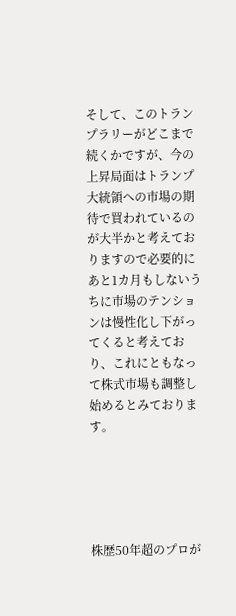そして、このトランプラリーがどこまで続くかですが、今の上昇局面はトランプ大統領への市場の期待で買われているのが大半かと考えておりますので必要的にあと1カ月もしないうちに市場のテンションは慢性化し下がってくると考えており、これにともなって株式市場も調整し始めるとみております。





株歴50年超のプロが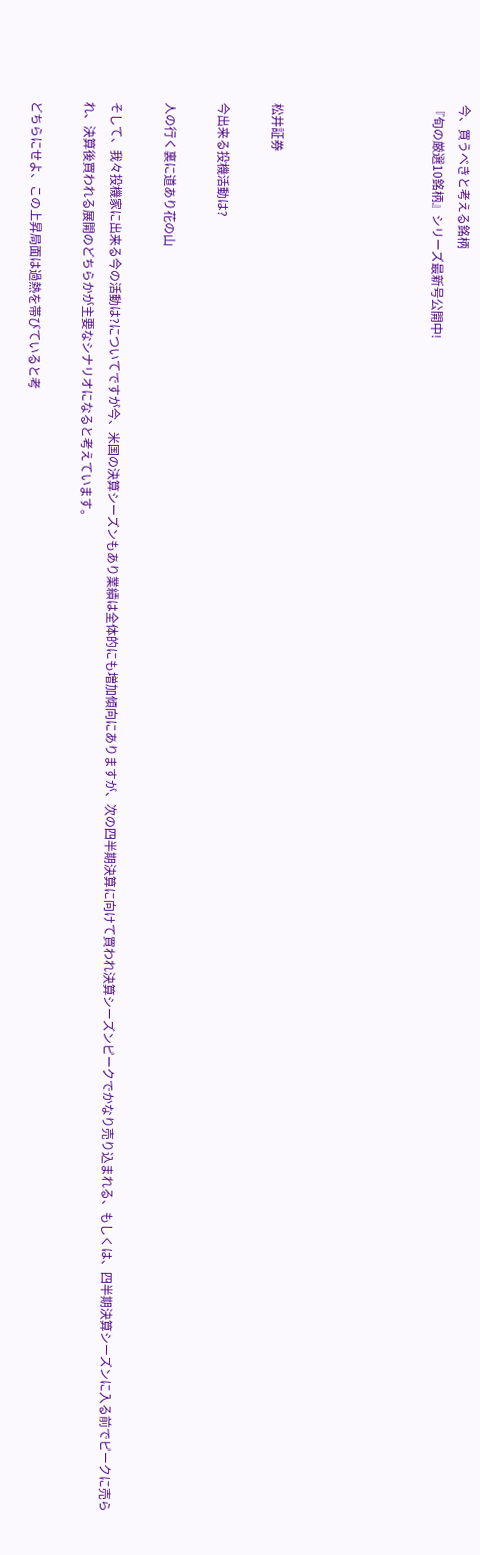今、買うべきと考える銘柄
『旬の厳選10銘柄』シリーズ最新号公開中!





松井証券

今出来る投機活動は?

人の行く裏に道あり花の山

そして、我々投機家に出来る今の活動は?についてですが今、米国の決算シーズンもあり業績は全体的にも増加傾向にありますが、次の四半期決算に向けて買われ決算シーズンピークでかなり売り込まれる、もしくは、四半期決算シーズンに入る前でピークに売られ、決算後買われる展開のどちらかが主要なシナリオになると考えています。

どちらにせよ、この上昇局面は過熱を帯びていると考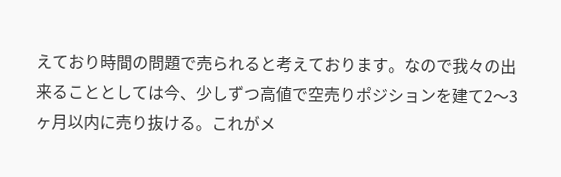えており時間の問題で売られると考えております。なので我々の出来ることとしては今、少しずつ高値で空売りポジションを建て2〜3ヶ月以内に売り抜ける。これがメ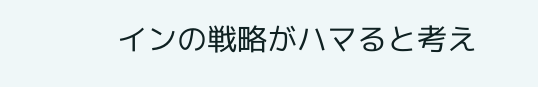インの戦略がハマると考え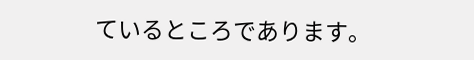ているところであります。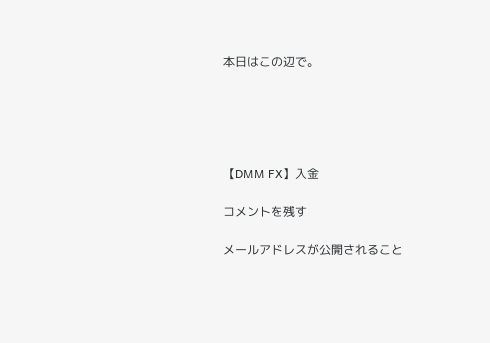本日はこの辺で。





【DMM FX】入金

コメントを残す

メールアドレスが公開されること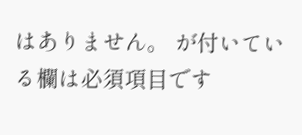はありません。 が付いている欄は必須項目です